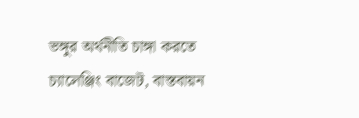ভঙ্গুর অর্থনীতি চাঙ্গা করতে চ্যালেঞ্জিং বাজেট, বাস্তবায়ন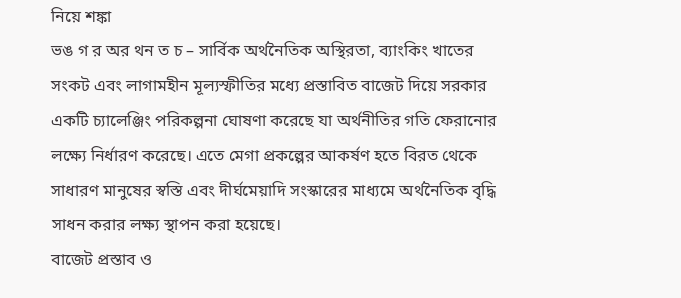নিয়ে শঙ্কা
ভঙ গ র অর থন ত চ – সার্বিক অর্থনৈতিক অস্থিরতা, ব্যাংকিং খাতের সংকট এবং লাগামহীন মূল্যস্ফীতির মধ্যে প্রস্তাবিত বাজেট দিয়ে সরকার একটি চ্যালেঞ্জিং পরিকল্পনা ঘোষণা করেছে যা অর্থনীতির গতি ফেরানোর লক্ষ্যে নির্ধারণ করেছে। এতে মেগা প্রকল্পের আকর্ষণ হতে বিরত থেকে সাধারণ মানুষের স্বস্তি এবং দীর্ঘমেয়াদি সংস্কারের মাধ্যমে অর্থনৈতিক বৃদ্ধি সাধন করার লক্ষ্য স্থাপন করা হয়েছে।
বাজেট প্রস্তাব ও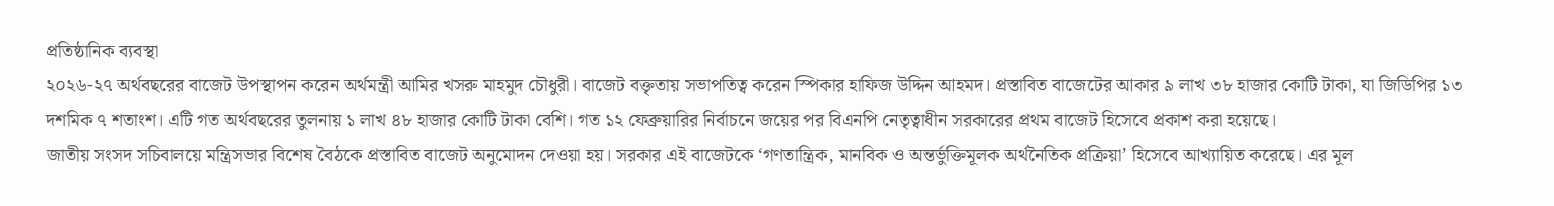প্রতিষ্ঠানিক ব্যবস্থা
২০২৬-২৭ অর্থবছরের বাজেট উপস্থাপন করেন অর্থমন্ত্রী আমির খসরু মাহমুদ চৌধুরী। বাজেট বক্তৃতায় সভাপতিত্ব করেন স্পিকার হাফিজ উদ্দিন আহমদ। প্রস্তাবিত বাজেটের আকার ৯ লাখ ৩৮ হাজার কোটি টাকা, যা জিডিপির ১৩ দশমিক ৭ শতাংশ। এটি গত অর্থবছরের তুলনায় ১ লাখ ৪৮ হাজার কোটি টাকা বেশি। গত ১২ ফেব্রুয়ারির নির্বাচনে জয়ের পর বিএনপি নেতৃত্বাধীন সরকারের প্রথম বাজেট হিসেবে প্রকাশ করা হয়েছে।
জাতীয় সংসদ সচিবালয়ে মন্ত্রিসভার বিশেষ বৈঠকে প্রস্তাবিত বাজেট অনুমোদন দেওয়া হয়। সরকার এই বাজেটকে ‘গণতান্ত্রিক, মানবিক ও অন্তর্ভুক্তিমূলক অর্থনৈতিক প্রক্রিয়া’ হিসেবে আখ্যায়িত করেছে। এর মূল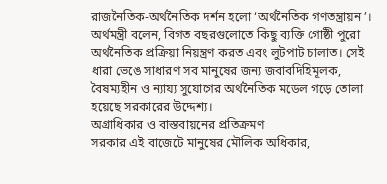রাজনৈতিক-অর্থনৈতিক দর্শন হলো ‘অর্থনৈতিক গণতন্ত্রায়ন’।
অর্থমন্ত্রী বলেন, বিগত বছরগুলোতে কিছু ব্যক্তি গোষ্ঠী পুরো অর্থনৈতিক প্রক্রিয়া নিয়ন্ত্রণ করত এবং লুটপাট চালাত। সেই ধারা ভেঙে সাধারণ সব মানুষের জন্য জবাবদিহিমূলক, বৈষম্যহীন ও ন্যায্য সুযোগের অর্থনৈতিক মডেল গড়ে তোলা হয়েছে সরকারের উদ্দেশ্য।
অগ্রাধিকার ও বাস্তবায়নের প্রতিক্রমণ
সরকার এই বাজেটে মানুষের মৌলিক অধিকার,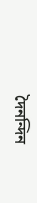দৈনন্দিন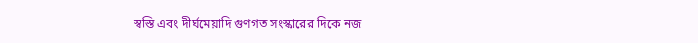স্বস্তি এবং দীর্ঘমেয়াদি গুণগত সংস্কারের দিকে নজ